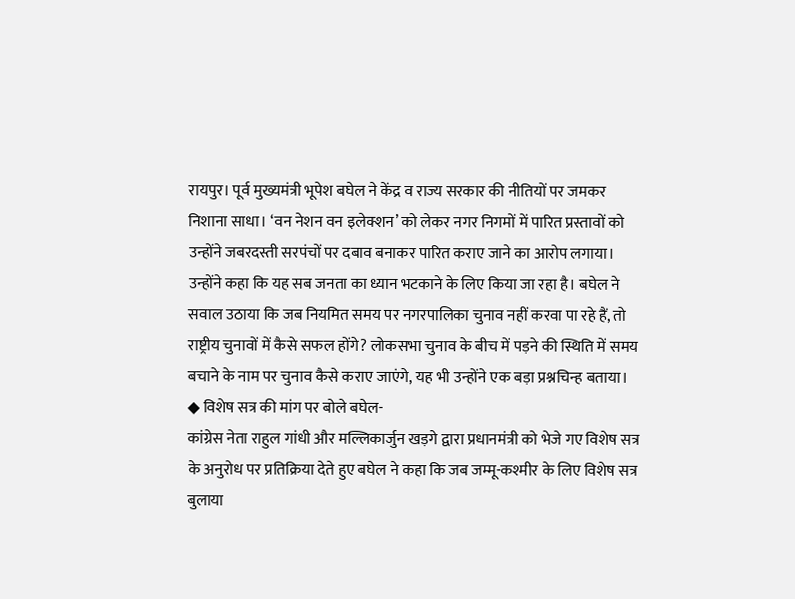रायपुर। पूर्व मुख्यमंत्री भूपेश बघेल ने केंद्र व राज्य सरकार की नीतियों पर जमकर निशाना साधा। ‘वन नेशन वन इलेक्शन’ को लेकर नगर निगमों में पारित प्रस्तावों को उन्होंने जबरदस्ती सरपंचों पर दबाव बनाकर पारित कराए जाने का आरोप लगाया। उन्होंने कहा कि यह सब जनता का ध्यान भटकाने के लिए किया जा रहा है। बघेल ने सवाल उठाया कि जब नियमित समय पर नगरपालिका चुनाव नहीं करवा पा रहे हैं, तो राष्ट्रीय चुनावों में कैसे सफल होंगे? लोकसभा चुनाव के बीच में पड़ने की स्थिति में समय बचाने के नाम पर चुनाव कैसे कराए जाएंगे, यह भी उन्होंने एक बड़ा प्रश्नचिन्ह बताया।
◆ विशेष सत्र की मांग पर बोले बघेल-
कांग्रेस नेता राहुल गांधी और मल्लिकार्जुन खड़गे द्वारा प्रधानमंत्री को भेजे गए विशेष सत्र के अनुरोध पर प्रतिक्रिया देते हुए बघेल ने कहा कि जब जम्मू-कश्मीर के लिए विशेष सत्र बुलाया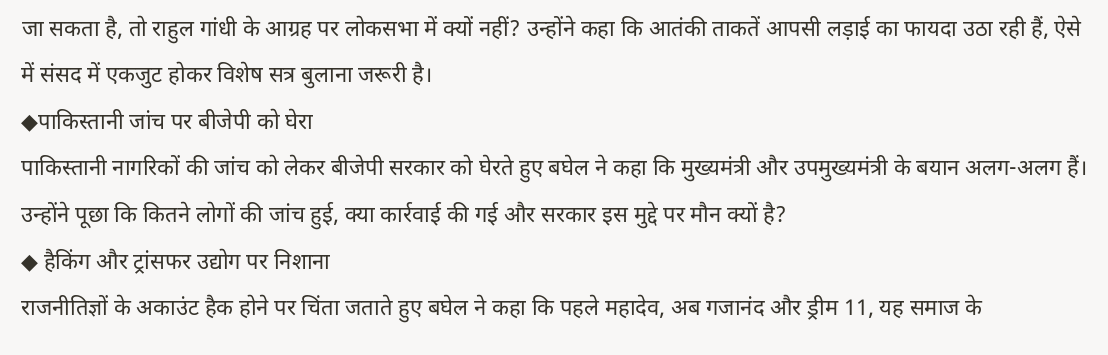जा सकता है, तो राहुल गांधी के आग्रह पर लोकसभा में क्यों नहीं? उन्होंने कहा कि आतंकी ताकतें आपसी लड़ाई का फायदा उठा रही हैं, ऐसे में संसद में एकजुट होकर विशेष सत्र बुलाना जरूरी है।
◆पाकिस्तानी जांच पर बीजेपी को घेरा
पाकिस्तानी नागरिकों की जांच को लेकर बीजेपी सरकार को घेरते हुए बघेल ने कहा कि मुख्यमंत्री और उपमुख्यमंत्री के बयान अलग-अलग हैं। उन्होंने पूछा कि कितने लोगों की जांच हुई, क्या कार्रवाई की गई और सरकार इस मुद्दे पर मौन क्यों है?
◆ हैकिंग और ट्रांसफर उद्योग पर निशाना
राजनीतिज्ञों के अकाउंट हैक होने पर चिंता जताते हुए बघेल ने कहा कि पहले महादेव, अब गजानंद और ड्रीम 11, यह समाज के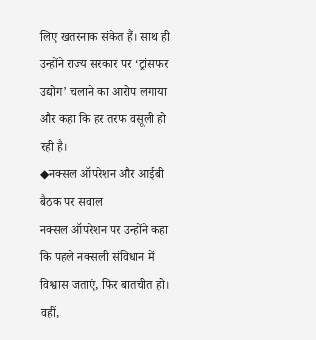लिए खतरनाक संकेत हैं। साथ ही उन्होंने राज्य सरकार पर ‘ट्रांसफर उद्योग’ चलाने का आरोप लगाया और कहा कि हर तरफ वसूली हो रही है।
◆नक्सल ऑपरेशन और आईबी बैठक पर सवाल
नक्सल ऑपरेशन पर उन्होंने कहा कि पहले नक्सली संविधान में विश्वास जताएं, फिर बातचीत हो। वहीं,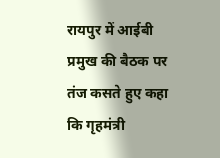रायपुर में आईबी प्रमुख की बैठक पर तंज कसते हुए कहा कि गृहमंत्री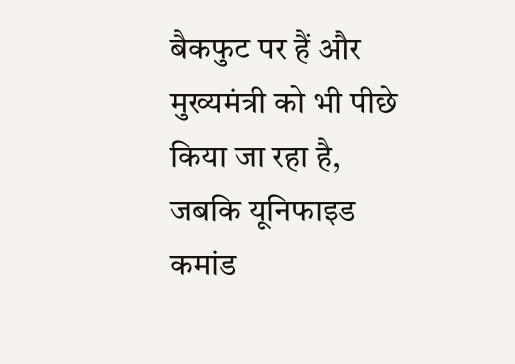बैकफुट पर हैं और मुख्यमंत्री को भी पीछे किया जा रहा है, जबकि यूनिफाइड कमांड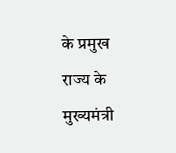के प्रमुख राज्य के मुख्यमंत्री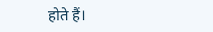होते हैं।